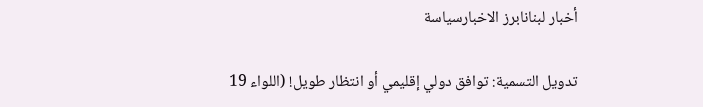أخبار لبنانابرز الاخبارسياسة

تدويل التسمية: توافق دولي إقليمي أو انتظار طويل! (اللواء 19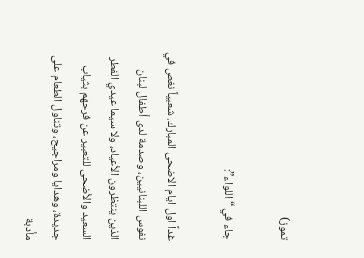تموز)

جاء في “اللواء”:

غداً اول ايام الاضحى المبارك. شعبياً نغص في نفوس اللبنانيين، وصدمة لدى أطفال لبنان الذين ينتظرون الأعياد، ولا سيما عيدي الفطر السعيد والأضحى للتعبير عن فرحهم بثياب جديدة، وهدايا ومراجيح، وتناول الطعام على مأدبة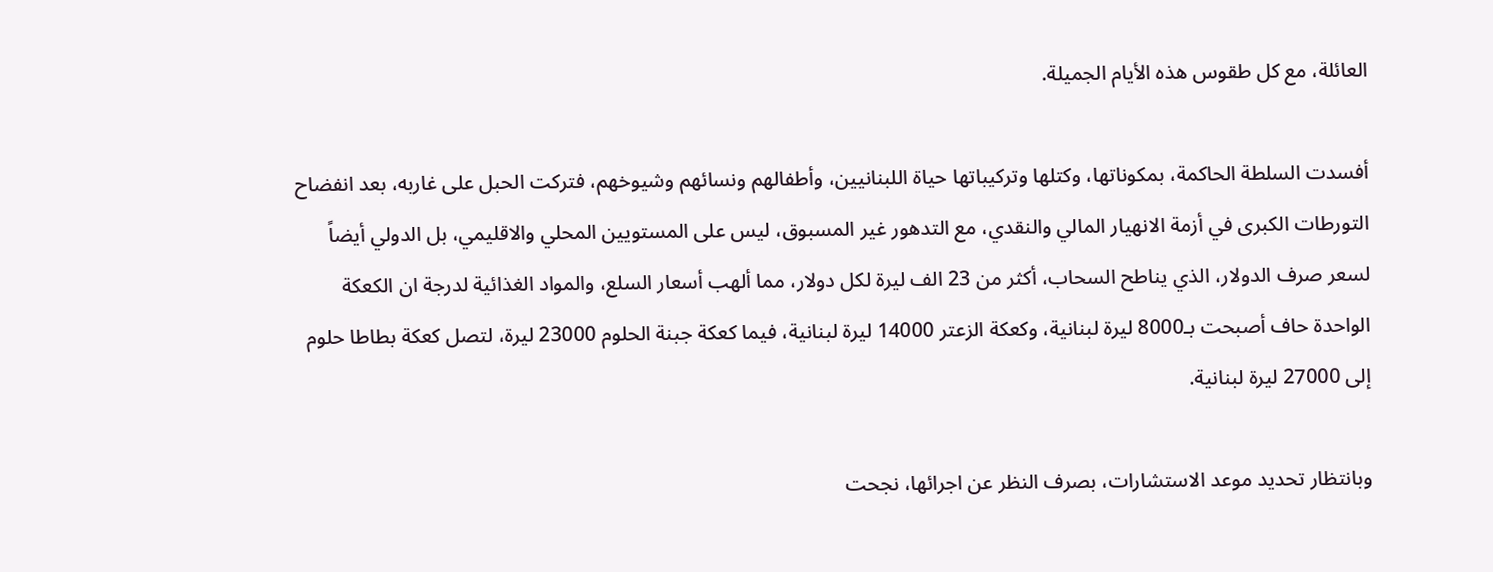العائلة، مع كل طقوس هذه الأيام الجميلة.

أفسدت السلطة الحاكمة، بمكوناتها، وكتلها وتركيباتها حياة اللبنانيين، وأطفالهم ونسائهم وشيوخهم، فتركت الحبل على غاربه، بعد انفضاح التورطات الكبرى في أزمة الانهيار المالي والنقدي، مع التدهور غير المسبوق، ليس على المستويين المحلي والاقليمي، بل الدولي أيضاً لسعر صرف الدولار، الذي يناطح السحاب، أكثر من 23 الف ليرة لكل دولار، مما ألهب أسعار السلع، والمواد الغذائية لدرجة ان الكعكة الواحدة حاف أصبحت بـ8000 ليرة لبنانية، وكعكة الزعتر 14000 ليرة لبنانية، فيما كعكة جبنة الحلوم 23000 ليرة، لتصل كعكة بطاطا حلوم إلى 27000 ليرة لبنانية.

وبانتظار تحديد موعد الاستشارات، بصرف النظر عن اجرائها، نجحت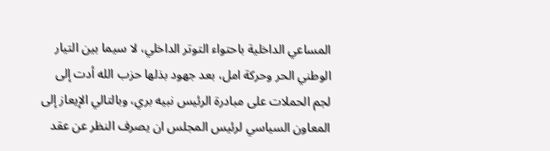المساعي الداخلية باحتواء التوتر الداخلي، لا سيما بين التيار الوطني الحر وحركة امل، بعد جهود بذلها حزب الله أدت إلى لجم الحملات على مبادرة الرئيس نبيه بري، وبالتالي الإيعاز إلى المعاون السياسي لرئيس المجلس ان يصرف النظر عن عقد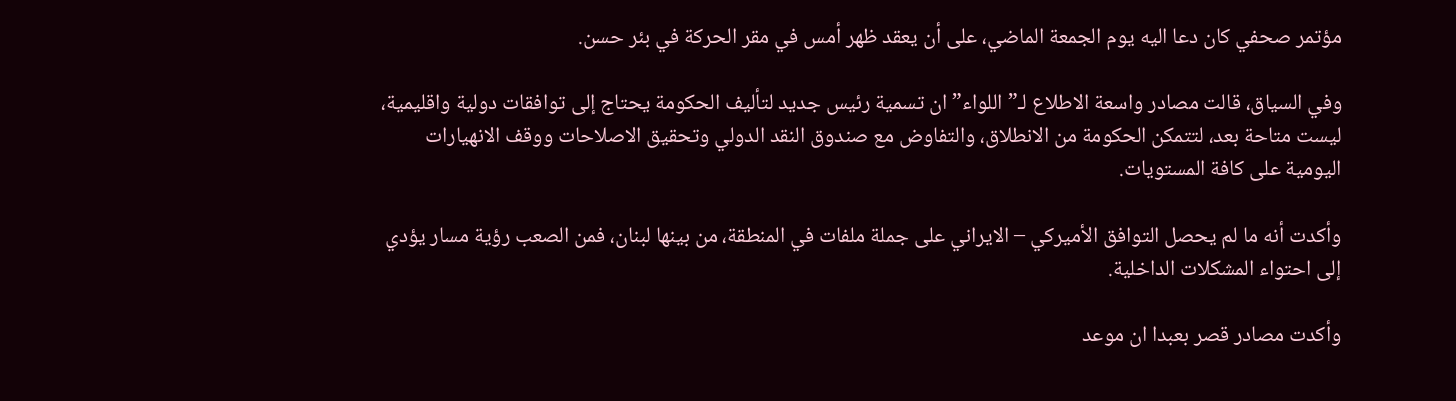مؤتمر صحفي كان دعا اليه يوم الجمعة الماضي، على أن يعقد ظهر أمس في مقر الحركة في بئر حسن.

وفي السياق، قالت مصادر واسعة الاطلاع لـ”اللواء” ان تسمية رئيس جديد لتأليف الحكومة يحتاج إلى توافقات دولية واقليمية، ليست متاحة بعد، لتتمكن الحكومة من الانطلاق، والتفاوض مع صندوق النقد الدولي وتحقيق الاصلاحات ووقف الانهيارات اليومية على كافة المستويات.

وأكدت أنه ما لم يحصل التوافق الأميركي – الايراني على جملة ملفات في المنطقة، من بينها لبنان، فمن الصعب رؤية مسار يؤدي إلى احتواء المشكلات الداخلية.

وأكدت مصادر قصر بعبدا ان موعد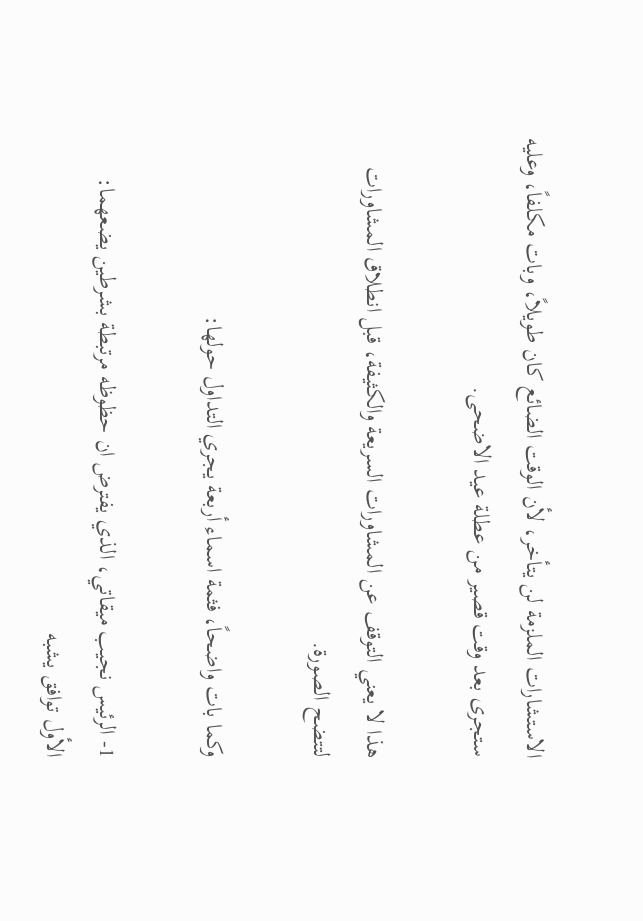الاستشارات الملزمة لن يتأخر، لأن الوقت الضائع كان طويلاً، وبات مكلفاً، وعليه ستجرى بعد وقت قصير من عطلة عيد الاضحى.

هذا لا يعني التوقف عن المشاورات السريعة والكثيفة، قبل انطلاق المشاورات لتتضح الصورة.

وكما بات واضحاً، فثمة اسماء أربعة يجري التداول حولها:

1- الرئيس نجيب ميقاتي، الذي يفترض ان حظوظه مرتبطة بشرطين يضعهما: الأول توافق يشبه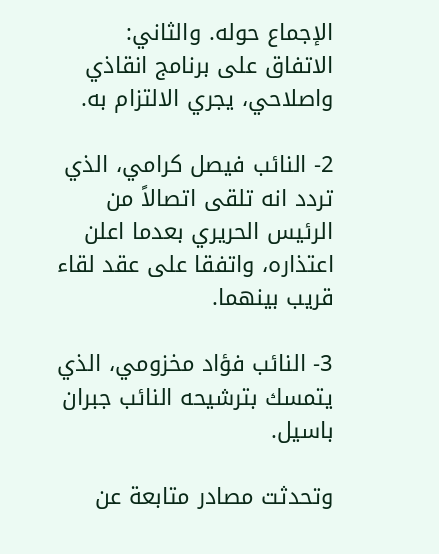الإجماع حوله. والثاني: الاتفاق على برنامج انقاذي واصلاحي، يجري الالتزام به.

2- النائب فيصل كرامي، الذي تردد انه تلقى اتصالاً من الرئيس الحريري بعدما اعلن اعتذاره، واتفقا على عقد لقاء قريب بينهما.

3- النائب فؤاد مخزومي، الذي يتمسك بترشيحه النائب جبران باسيل.

وتحدثت مصادر متابعة عن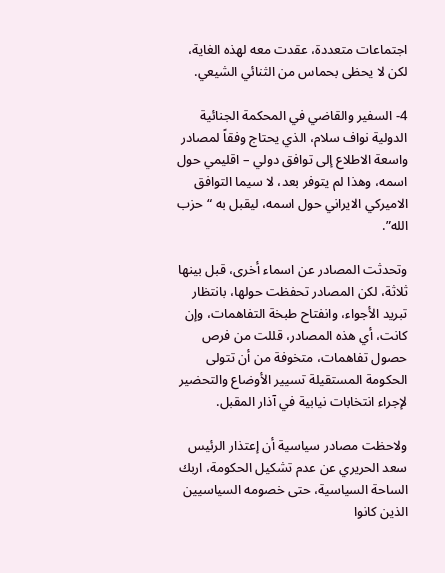اجتماعات متعددة، عقدت معه لهذه الغاية، لكن لا يحظى بحماس من الثنائي الشيعي.

4- السفير والقاضي في المحكمة الجنائية الدولية نواف سلام، الذي يحتاج وفقاً لمصادر واسعة الاطلاع إلى توافق دولي – اقليمي حول اسمه، وهذا لم يتوفر بعد، لا سيما التوافق الاميركي الايراني حول اسمه، ليقبل به “حزب الله”.

وتحدثت المصادر عن اسماء أخرى، قبل بينها ثلاثة، لكن المصادر تحفظت حولها، بانتظار تبريد الأجواء، وانفتاح طبخة التفاهمات، وإن كانت، أي هذه المصادر، قللت من فرص حصول تفاهمات، متخوفة من أن تتولى الحكومة المستقيلة تسيير الأوضاع والتحضير لإجراء انتخابات نيابية في آذار المقبل.

ولاحظت مصادر سياسية أن إعتذار الرئيس سعد الحريري عن عدم تشكيل الحكومة، اربك الساحة السياسية، حتى خصومه السياسيين الذين كانوا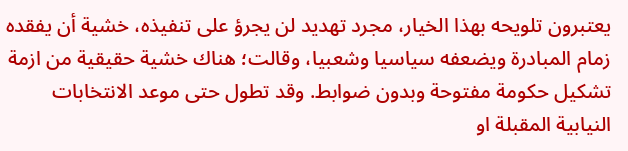يعتبرون تلويحه بهذا الخيار، مجرد تهديد لن يجرؤ على تنفيذه، خشية أن يفقده زمام المبادرة ويضعفه سياسيا وشعبيا، وقالت؛ هناك خشية حقيقية من ازمة تشكيل حكومة مفتوحة وبدون ضوابط. وقد تطول حتى موعد الانتخابات النيابية المقبلة او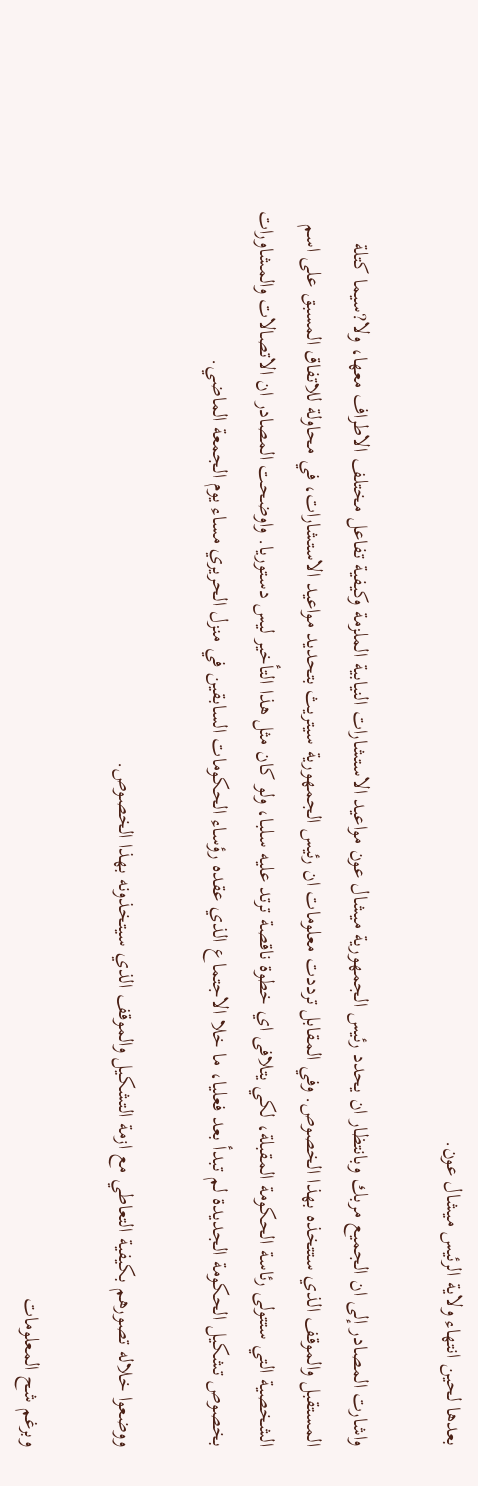بعدها لحين انتهاء ولاية الرئيس ميشال عون.

واشارت المصادر إلى ان الجميع مربك وبانتظار ان يحدد رئيس الجمهورية ميشال عون مواعيد الاستشارات النيابية الملزمة وكيفية تفاعل مختلف الاطراف معها، ولا?سيما كتلة المستقبل والموقف الذي ستتخذه بهذا الخصوص. وفي المقابل ترددت معلومات ان رئيس الجمهورية سيتريث بتحديد مواعيد الاستشارات، في محاولة للاتفاق المسبق على اسم الشخصية التي ستتولى رئاسة الحكومة المقبلة، لكي يتلافى اي خطوة ناقصة ترتد عليه سلبا، ولو كان مثل هذا التأخير ليس دستوريا. واوضحت المصادر ان الاتصالات والمشاورات بخصوص تشكيل الحكومة الجديدة لم تبدأ بعد فعليا، ما خلا الاجتماع الذي عقده رؤساء الحكومات السابقين في منزل الحريري مساء يوم الجمعة الماضي.

ووضعوا خلاله تصورهم بكيفية التعاطي مع ازمة التشكيل والموقف الذي سيتخذونه بهذا الخصوص.

وبرغم شح المعلومات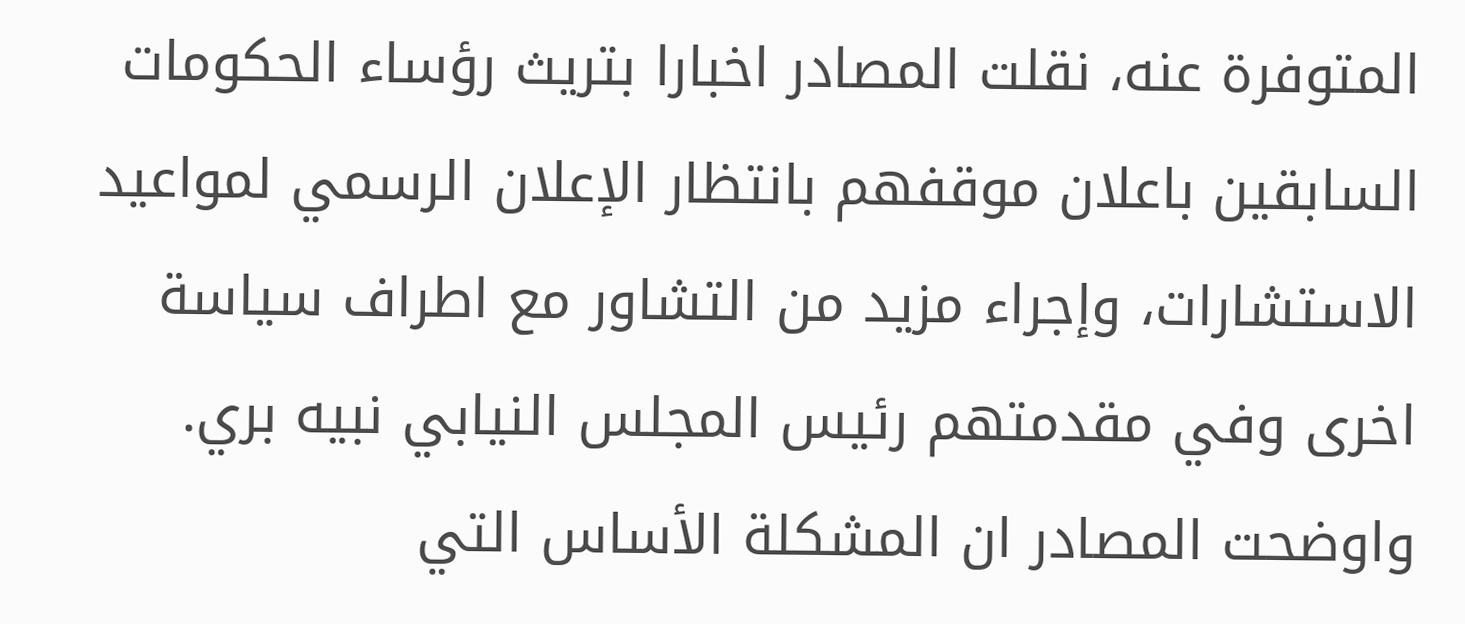المتوفرة عنه، نقلت المصادر اخبارا بتريث رؤساء الحكومات السابقين باعلان موقفهم بانتظار الإعلان الرسمي لمواعيد الاستشارات، وإجراء مزيد من التشاور مع اطراف سياسة اخرى وفي مقدمتهم رئيس المجلس النيابي نبيه بري. واوضحت المصادر ان المشكلة الأساس التي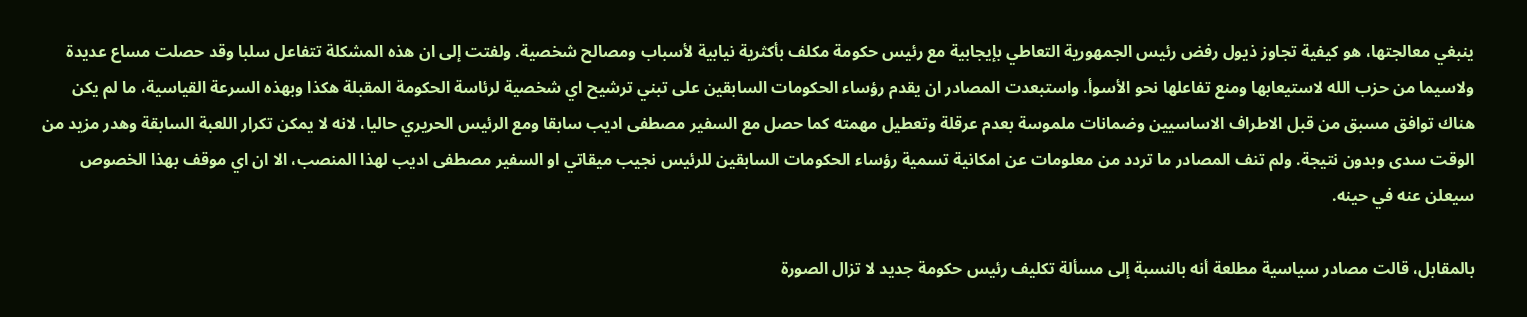ينبغي معالجتها، هو كيفية تجاوز ذيول رفض رئيس الجمهورية التعاطي بإيجابية مع رئيس حكومة مكلف بأكثرية نيابية لأسباب ومصالح شخصية. ولفتت إلى ان هذه المشكلة تتفاعل سلبا وقد حصلت مساع عديدة ولاسيما من حزب الله لاستيعابها ومنع تفاعلها نحو الأسوأ. واستبعدت المصادر ان يقدم رؤساء الحكومات السابقين على تبني ترشيح اي شخصية لرئاسة الحكومة المقبلة هكذا وبهذه السرعة القياسية، ما لم يكن هناك توافق مسبق من قبل الاطراف الاساسيين وضمانات ملموسة بعدم عرقلة وتعطيل مهمته كما حصل مع السفير مصطفى اديب سابقا ومع الرئيس الحريري حاليا، لانه لا يمكن تكرار اللعبة السابقة وهدر مزيد من الوقت سدى وبدون نتيجة. ولم تنف المصادر ما تردد من معلومات عن امكانية تسمية رؤساء الحكومات السابقين للرئيس نجيب ميقاتي او السفير مصطفى اديب لهذا المنصب، الا ان اي موقف بهذا الخصوص سيعلن عنه في حينه.

بالمقابل، قالت مصادر سياسية مطلعة أنه بالنسبة إلى مسألة تكليف رئيس حكومة جديد لا تزال الصورة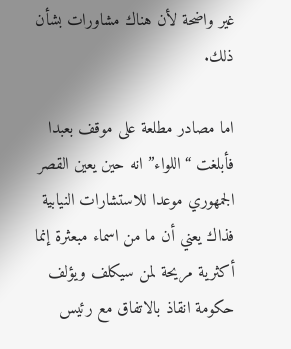غير واضحة لأن هناك مشاورات بشأن ذلك.

اما مصادر مطلعة على موقف بعبدا فأبلغت “اللواء” انه حين يعين القصر الجمهوري موعدا للاستشارات النيابية فذاك يعني أن ما من اسماء مبعثرة إنما أكثرية مريحة لمن سيكلف ويؤلف حكومة انقاذ بالاتفاق مع رئيس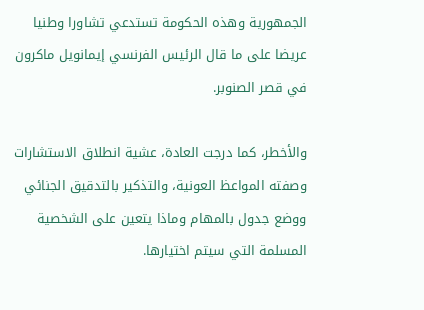الجمهورية وهذه الحكومة تستدعي تشاورا وطنيا عريضا على ما قال الرئيس الفرنسي إيمانويل ماكرون في قصر الصنوبر.

والأخطر، كما درجت العادة، عشية انطلاق الاستشارات وصفته المواعظ العونية، والتذكير بالتدقيق الجنائي ووضع جدول بالمهام وماذا يتعين على الشخصية المسلمة التي سيتم اختيارها.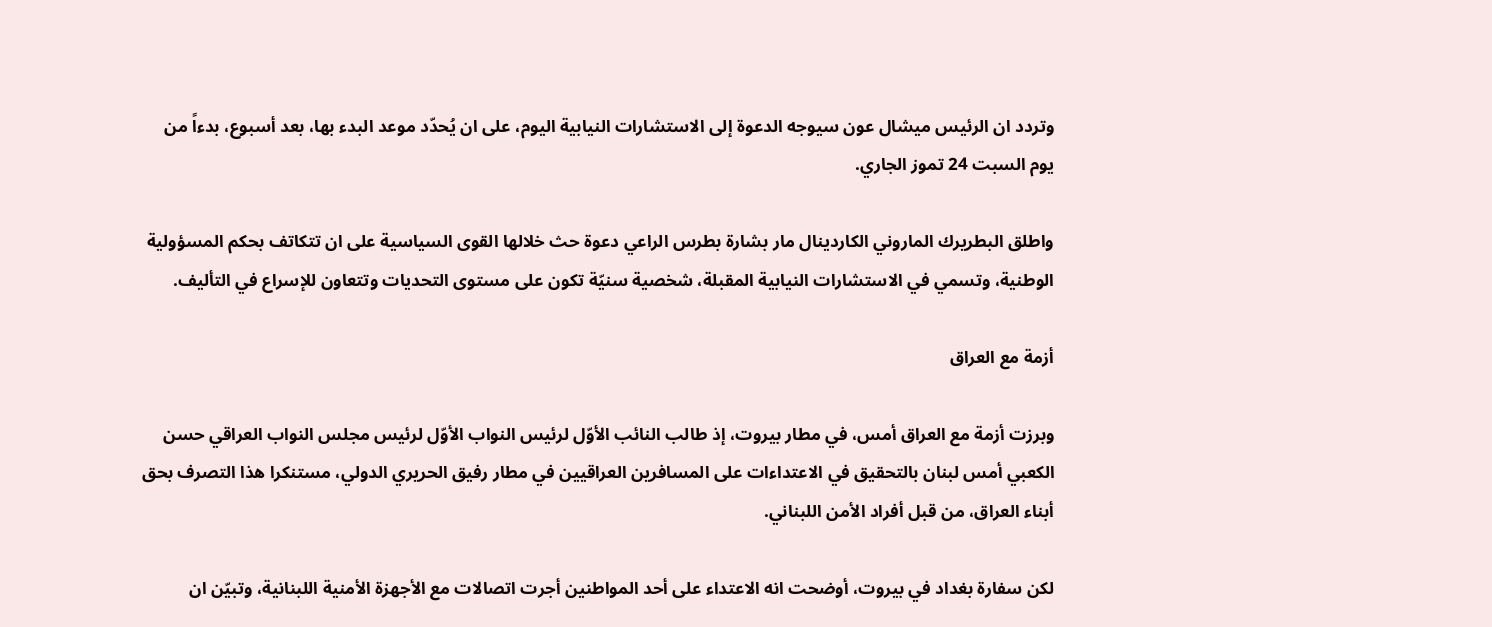وتردد ان الرئيس ميشال عون سيوجه الدعوة إلى الاستشارات النيابية اليوم، على ان يُحدّد موعد البدء بها، بعد أسبوع، بدءاً من يوم السبت 24 تموز الجاري.

واطلق البطريرك الماروني الكاردينال مار بشارة بطرس الراعي دعوة حث خلالها القوى السياسية على ان تتكاتف بحكم المسؤولية الوطنية، وتسمي في الاستشارات النيابية المقبلة، شخصية سنيّة تكون على مستوى التحديات وتتعاون للإسراع في التأليف.

أزمة مع العراق

وبرزت أزمة مع العراق أمس، في مطار بيروت، إذ طالب النائب الأوّل لرئيس النواب الأوّل لرئيس مجلس النواب العراقي حسن الكعبي أمس لبنان بالتحقيق في الاعتداءات على المسافرين العراقيين في مطار رفيق الحريري الدولي، مستنكرا هذا التصرف بحق أبناء العراق، من قبل أفراد الأمن اللبناني.

لكن سفارة بغداد في بيروت، أوضحت انه الاعتداء على أحد المواطنين أجرت اتصالات مع الأجهزة الأمنية اللبنانية، وتبيّن ان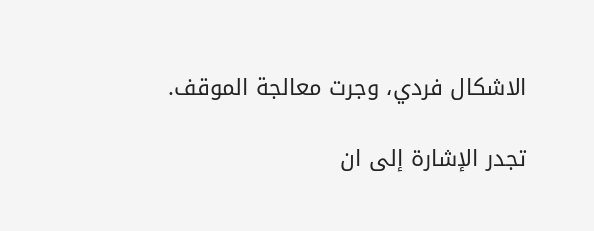الاشكال فردي، وجرت معالجة الموقف.

تجدر الإشارة إلى ان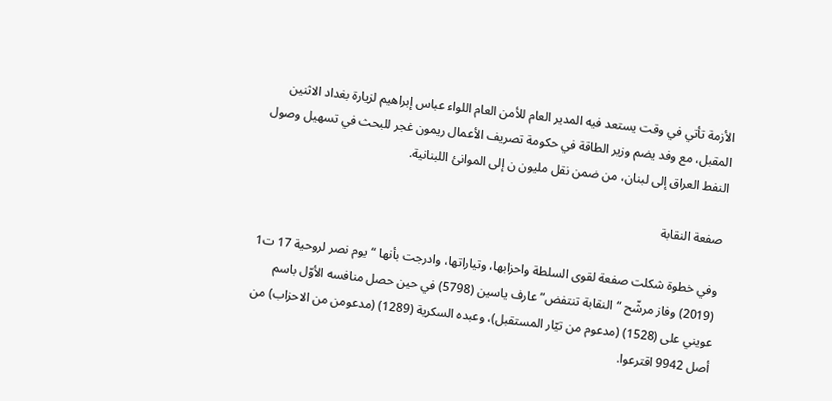الأزمة تأتي في وقت يستعد فيه المدير العام للأمن العام اللواء عباس إبراهيم لزيارة بغداد الاثنين المقبل، مع وفد يضم وزير الطاقة في حكومة تصريف الأعمال ريمون غجر للبحث في تسهيل وصول النفط العراق إلى لبنان، من ضمن نقل مليون ن إلى الموانئ اللبنانية.

صفعة النقابة

وفي خطوة شكلت صفعة لقوى السلطة واحزابها، وتياراتها، وادرجت بأنها “يوم نصر لروحية 17 ت1 (2019) وفاز مرشّح “النقابة تنتفض” عارف ياسين (5798) في حين حصل منافسه الأوّل باسم عويني على (1528) (مدعوم من تيّار المستقبل)، وعبده السكرية (1289) (مدعومن من الاحزاب) من أصل 9942 اقترعوا.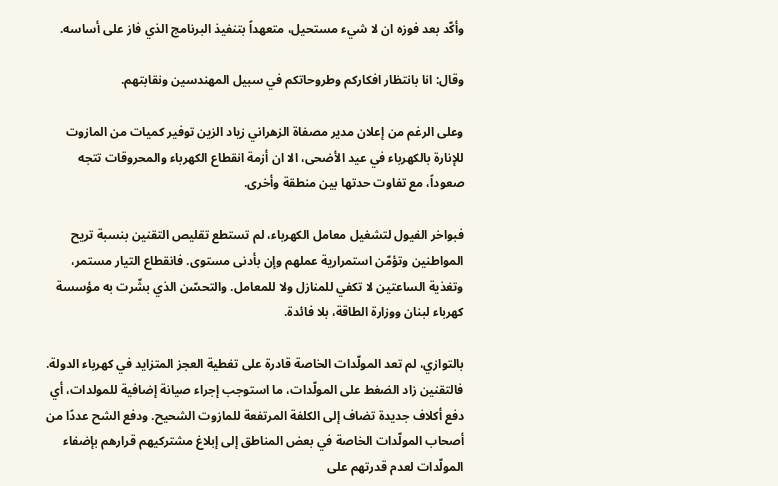وأكّد بعد فوزه ان لا شيء مستحيل، متعهداً بتنفيذ البرنامج الذي فاز على أساسه.

وقال: انا بانتظار افكاركم وطروحاتكم في سبيل المهندسين ونقابتهم.

وعلى الرغم من إعلان مدير مصفاة الزهراني زياد الزين توفير كميات من المازوت للإنارة بالكهرباء في عيد الأضحى، الا ان أزمة انقطاع الكهرباء والمحروقات تتجه صعوداً، مع تفاوت حدتها بين منطقة وأخرى.

فبواخر الفيول لتشغيل معامل الكهرباء، لم تستطع تقليص التقنين بنسبة تريح المواطنين وتؤمّن استمرارية عملهم وإن بأدنى مستوى. فانقطاع التيار مستمر، وتغذية الساعتين لا تكفي للمنازل ولا للمعامل. والتحسّن الذي بشّرت به مؤسسة كهرباء لبنان ووزارة الطاقة، بلا فائدة.

بالتوازي، لم تعد المولّدات الخاصة قادرة على تغطية العجز المتزايد في كهرباء الدولة. فالتقنين زاد الضغط على المولّدات، ما استوجب إجراء صيانة إضافية للمولدات، أي دفع أكلاف جديدة تضاف إلى الكلفة المرتفعة للمازوت الشحيح. ودفع الشح عددًا من أصحاب المولّدات الخاصة في بعض المناطق إلى إبلاغ مشتركيهم قرارهم بإضفاء المولّدات لعدم قدرتهم على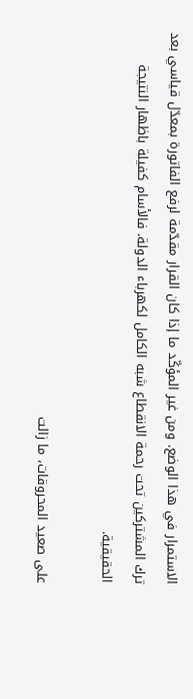الاستمرار في هذا الوضع. ومن غير المؤكّد ما إذا كان القرار مقدّمة لرفع الفاتورة بمعدّل قياسي بعد ترك المشتركين تحت رحمة الانقطاع شبه الكامل لكهرباء الدولة. فالأسام كفيلة باظهار النتيجة الحقيقية.

على صعيد المحروقات، ما زالت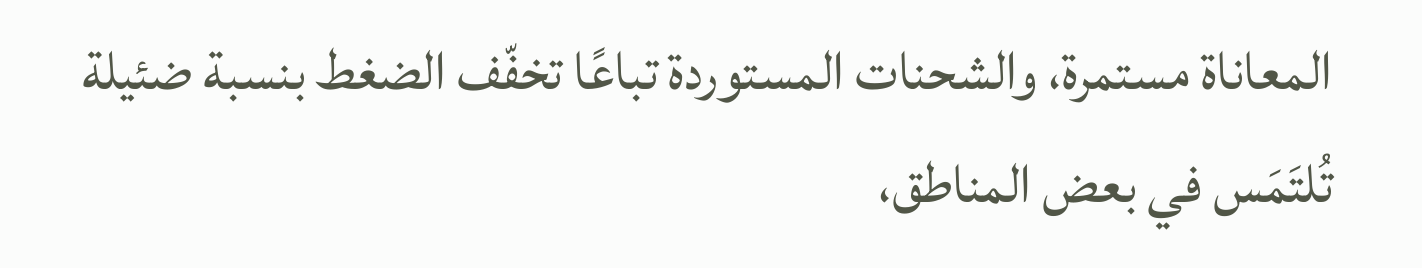المعاناة مستمرة، والشحنات المستوردة تباعًا تخفّف الضغط بنسبة ضئيلة تُلتَمَس في بعض المناطق،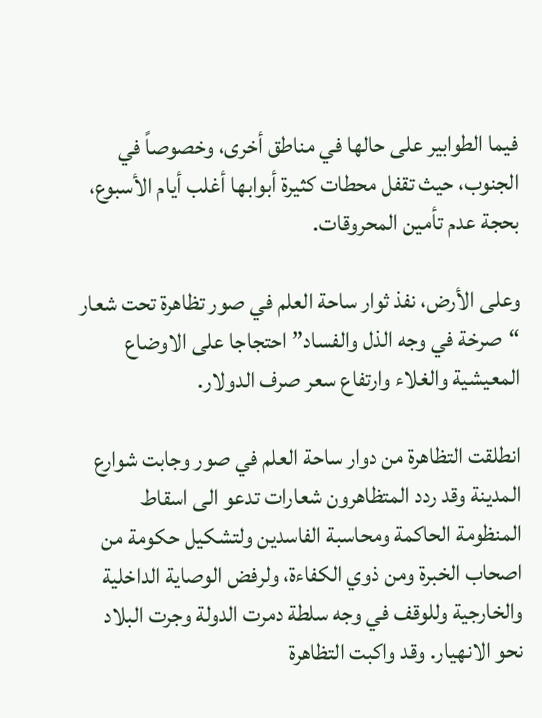فيما الطوابير على حالها في مناطق أخرى، وخصوصاً في الجنوب، حيث تقفل محطات كثيرة أبوابها أغلب أيام الأسبوع، بحجة عدم تأمين المحروقات.

وعلى الأرض، نفذ ثوار ساحة العلم في صور تظاهرة تحت شعار “صرخة في وجه الذل والفساد” احتجاجا على الاوضاع المعيشية والغلاء وارتفاع سعر صرف الدولار.

انطلقت التظاهرة من دوار ساحة العلم في صور وجابت شوارع المدينة وقد ردد المتظاهرون شعارات تدعو الى اسقاط المنظومة الحاكمة ومحاسبة الفاسدين ولتشكيل حكومة من اصحاب الخبرة ومن ذوي الكفاءة، ولرفض الوصاية الداخلية والخارجية وللوقف في وجه سلطة دمرت الدولة وجرت البلاد نحو الانهيار. وقد واكبت التظاهرة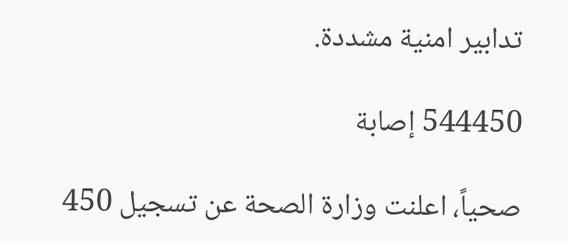تدابير امنية مشددة.

544450 إصابة

صحياً، اعلنت وزارة الصحة عن تسجيل 450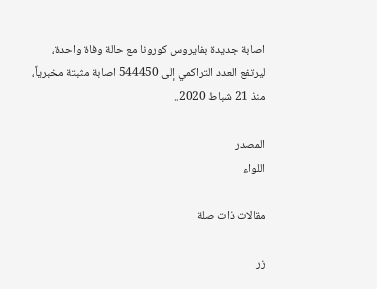اصابة جديدة بفايروس كورونا مع حالة وفاة واحدة، ليرتفع العدد التراكمي إلى 544450 اصابة مثبتة مخبرياً، منذ 21 شباط 2020..

المصدر
اللواء

مقالات ذات صلة

زر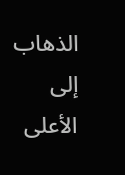الذهاب إلى الأعلى